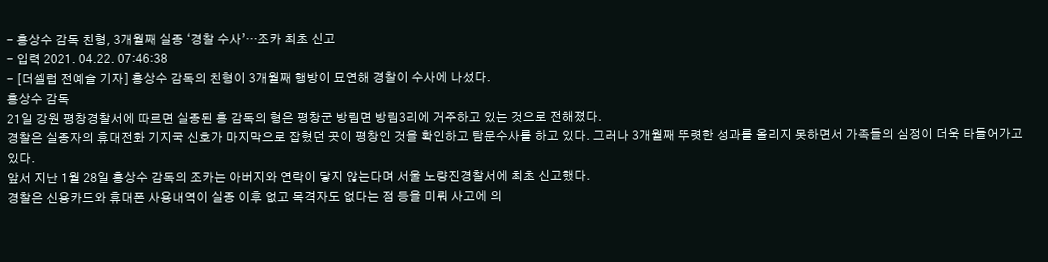- 홍상수 감독 친형, 3개월째 실종 ‘경찰 수사’…조카 최초 신고
- 입력 2021. 04.22. 07:46:38
- [더셀럽 전예슬 기자] 홍상수 감독의 친형이 3개월째 행방이 묘연해 경찰이 수사에 나섰다.
홍상수 감독
21일 강원 평창경찰서에 따르면 실종된 홍 감독의 형은 평창군 방림면 방림3리에 거주하고 있는 것으로 전해졌다.
경찰은 실종자의 휴대전화 기지국 신호가 마지막으로 잡혔던 곳이 평창인 것을 확인하고 탐문수사를 하고 있다. 그러나 3개월째 뚜렷한 성과를 올리지 못하면서 가족들의 심정이 더욱 타들어가고 있다.
앞서 지난 1월 28일 홍상수 감독의 조카는 아버지와 연락이 닿지 않는다며 서울 노량진경찰서에 최초 신고했다.
경찰은 신용카드와 휴대폰 사용내역이 실종 이후 없고 목격자도 없다는 점 등을 미뤄 사고에 의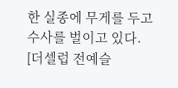한 실종에 무게를 두고 수사를 벌이고 있다.
[더셀럽 전예슬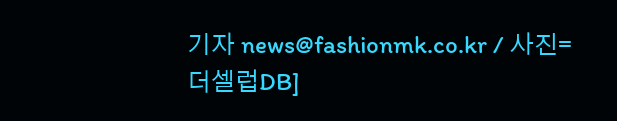기자 news@fashionmk.co.kr / 사진=더셀럽DB]